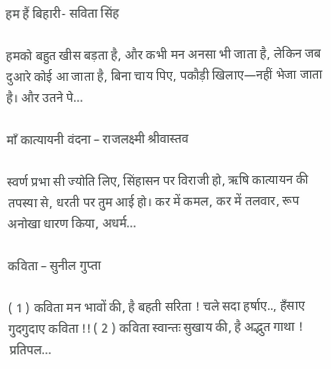हम हैं बिहारी- सविता सिंह

हमको बहुत खीस बड़ता है, और कभी मन अनसा भी जाता है, लेकिन जब दुआरे कोई आ जाता है, बिना चाय पिए, पकौड़ी खिलाए—नहीं भेजा जाता है। और उतने पे…

माँ कात्यायनी वंदना – राजलक्ष्मी श्रीवास्तव

स्वर्ण प्रभा सी ज्योति लिए, सिंहासन पर विराजी हो, ऋषि कात्यायन की तपस्या से, धरती पर तुम आई हो। कर में कमल, कर में तलवार, रूप अनोखा धारण किया, अधर्म…

कविता – सुनील गुप्ता

( 1 ) कविता मन भावों की, है बहती सरिता ! चले सदा हर्षाए.., हँसाए गुदगुदाए कविता !! ( 2 ) कविता स्वान्तः सुखाय की, है अद्भुत गाथा ! प्रतिपल…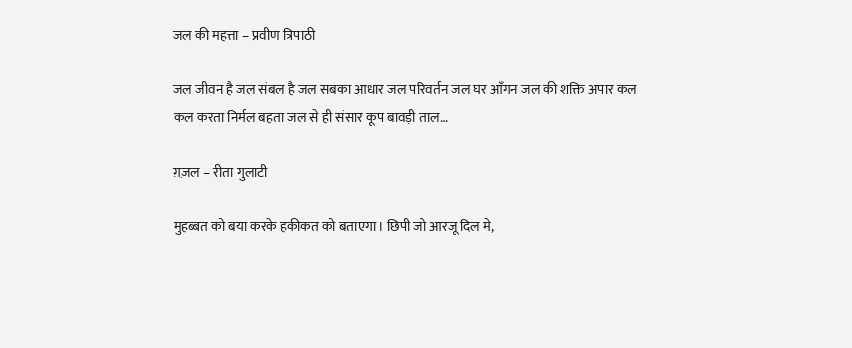जल की महत्ता – प्रवीण त्रिपाठी

जल जीवन है जल संबल है जल सबका आधार जल परिवर्तन जल घर आँगन जल की शक्ति अपार कल कल करता निर्मल बहता जल से ही संसार कूप बावड़ी ताल…

ग़ज़ल – रीता गुलाटी

मुहब्बत को बया करके हकीकत को बताएगा। छिपी जो आरजू दिल मे,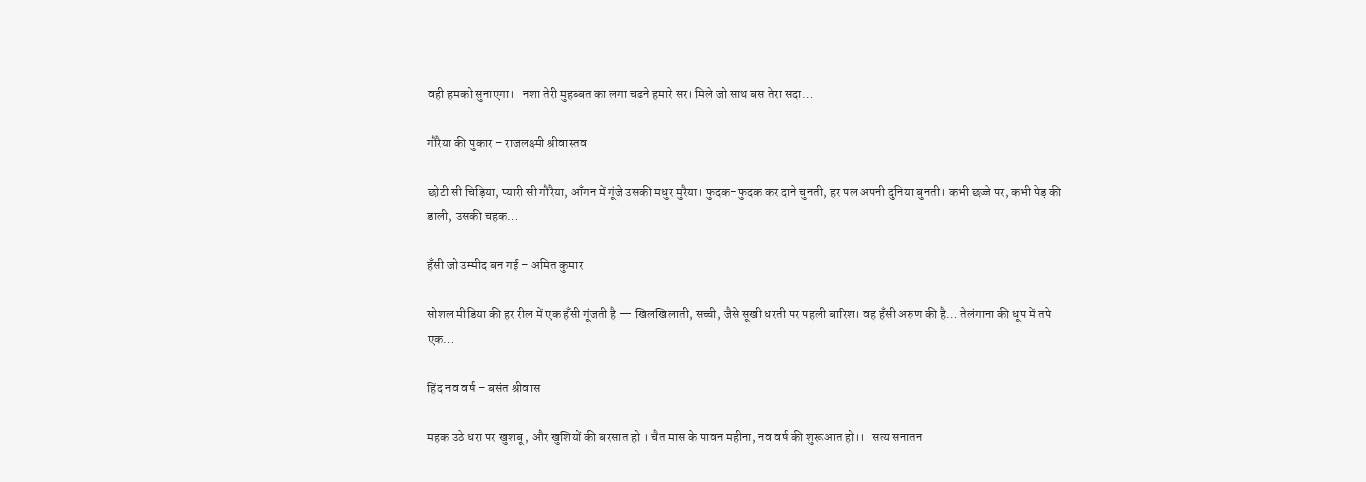वही हमको सुनाएगा।   नशा तेरी मुहब्बत का लगा चढने हमारे सर। मिले जो साथ बस तेरा सदा…

गौरैया की पुकार – राजलक्ष्मी श्रीवास्तव

छोटी सी चिड़िया, प्यारी सी गौरैया, आँगन में गूंजे उसकी मधुर मुरैया। फुदक-फुदक कर दाने चुनती, हर पल अपनी दुनिया बुनती। कभी छज्जे पर, कभी पेड़ की डाली, उसकी चहक…

हँसी जो उम्मीद बन गई – अमित कुमार

सोशल मीडिया की हर रील में एक हँसी गूंजती है — खिलखिलाती, सच्ची, जैसे सूखी धरती पर पहली बारिश। वह हँसी अरुण की है… तेलंगाना की धूप में तपे एक…

हिंद नव वर्ष – बसंत श्रीवास

महक उठे धरा पर खुशबू , और खुशियों की बरसात हो । चैत मास के पावन महीना, नव वर्ष की शुरूआत हो।।   सत्य सनातन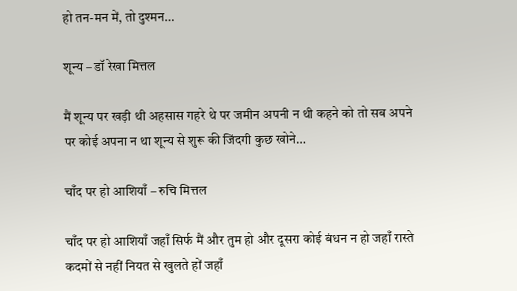हो तन-मन में, तो दुश्मन…

शून्य – डॉ रेखा मित्तल

मैं शून्य पर खड़ी थी अहसास गहरे थे पर जमीन अपनी न थी कहने को तो सब अपने पर कोई अपना न था शून्य से शुरू की जिंदगी कुछ खोने…

चाँद पर हो आशियाँ – रुचि मित्तल

चाँद पर हो आशियाँ जहाँ सिर्फ मैं और तुम हो और दूसरा कोई बंधन न हो जहाँ रास्ते कदमों से नहीं नियत से खुलते हों जहाँ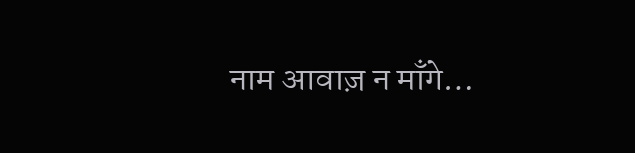नाम आवाज़ न माँगे…